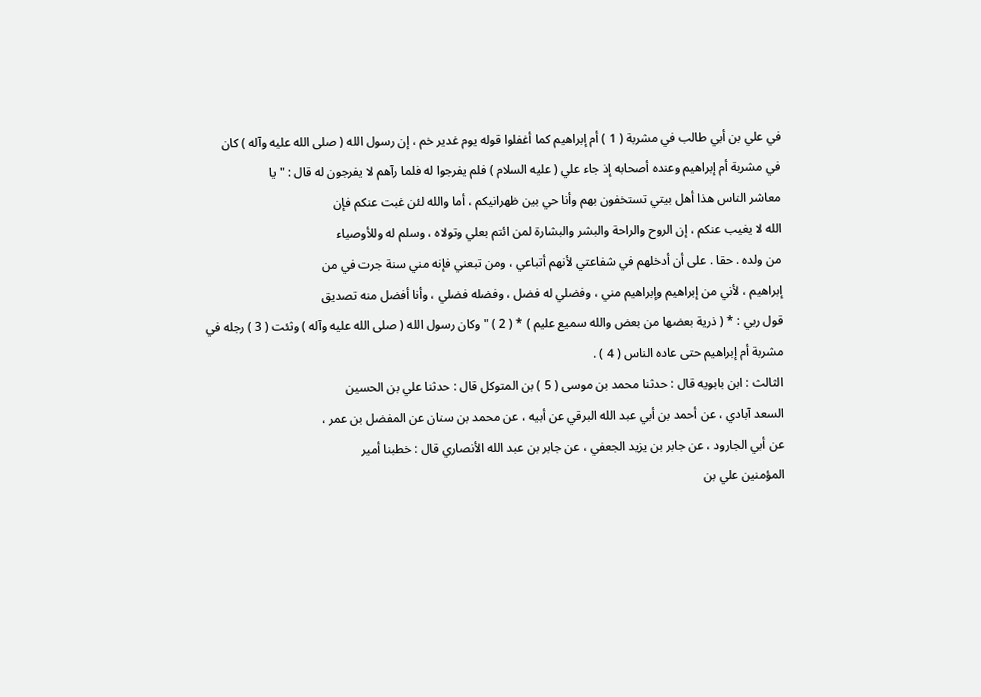في علي بن أبي طالب في مشربة ( 1 ) أم إبراهيم كما أغفلوا قوله يوم غدير خم ، إن رسول الله ( صلى الله عليه وآله ) كان
في مشربة أم إبراهيم وعنده أصحابه إذ جاء علي ( عليه السلام ) فلم يفرجوا له فلما رآهم لا يفرجون له قال : " يا
معاشر الناس هذا أهل بيتي تستخفون بهم وأنا حي بين ظهرانيكم ، أما والله لئن غبت عنكم فإن
الله لا يغيب عنكم ، إن الروح والراحة والبشر والبشارة لمن ائتم بعلي وتولاه ، وسلم له وللأوصياء
من ولده . حقا . على أن أدخلهم في شفاعتي لأنهم أتباعي ، ومن تبعني فإنه مني سنة جرت في من
إبراهيم ، لأني من إبراهيم وإبراهيم مني ، وفضلي له فضل ، وفضله فضلي ، وأنا أفضل منه تصديق
قول ربي : * ( ذرية بعضها من بعض والله سميع عليم ) * ( 2 ) " وكان رسول الله ( صلى الله عليه وآله ) وثئت ( 3 ) رجله في
مشربة أم إبراهيم حتى عاده الناس ( 4 ) .
الثالث : ابن بابويه قال : حدثنا محمد بن موسى ( 5 ) بن المتوكل قال : حدثنا علي بن الحسين
السعد آبادي ، عن أحمد بن أبي عبد الله البرقي عن أبيه ، عن محمد بن سنان عن المفضل بن عمر ،
عن أبي الجارود ، عن جابر بن يزيد الجعفي ، عن جابر بن عبد الله الأنصاري قال : خطبنا أمير
المؤمنين علي بن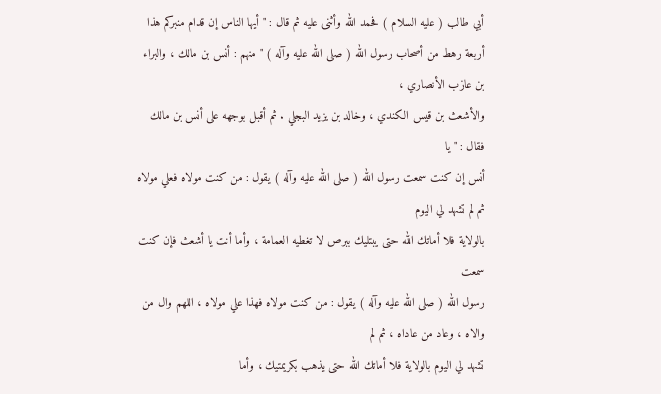أبي طالب ( عليه السلام ) فحمد الله وأثنى عليه ثم قال : " أيها الناس إن قدام منبركم هذا
أربعة رهط من أصحاب رسول الله ( صلى الله عليه وآله ) " منهم : أنس بن مالك ، والبراء بن عازب الأنصاري ،
والأشعث بن قيس الكندي ، وخالد بن يزيد البجلي . ثم أقبل بوجهه على أنس بن مالك فقال : " يا
أنس إن كنت سمعت رسول الله ( صلى الله عليه وآله ) يقول : من كنت مولاه فعلي مولاه ثم لم تشهد لي اليوم
بالولاية فلا أماتك الله حتى يبتليك ببرص لا تغطيه العمامة ، وأما أنت يا أشعث فإن كنت سمعت
رسول الله ( صلى الله عليه وآله ) يقول : من كنت مولاه فهذا علي مولاه ، اللهم وال من والاه ، وعاد من عاداه ، ثم لم
تشهد لي اليوم بالولاية فلا أماتك الله حتى يذهب بكريمتيك ، وأما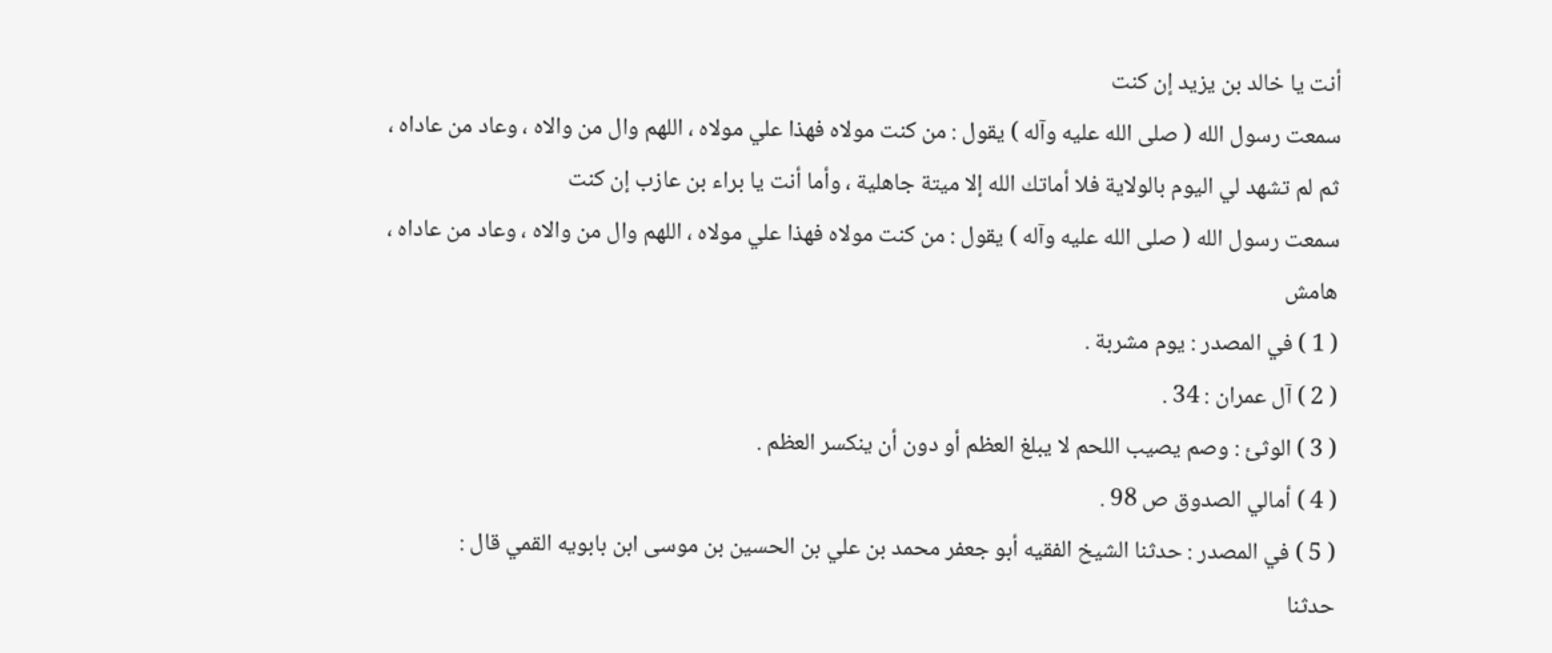أنت يا خالد بن يزيد إن كنت
سمعت رسول الله ( صلى الله عليه وآله ) يقول : من كنت مولاه فهذا علي مولاه ، اللهم وال من والاه ، وعاد من عاداه ،
ثم لم تشهد لي اليوم بالولاية فلا أماتك الله إلا ميتة جاهلية ، وأما أنت يا براء بن عازب إن كنت
سمعت رسول الله ( صلى الله عليه وآله ) يقول : من كنت مولاه فهذا علي مولاه ، اللهم وال من والاه ، وعاد من عاداه ،
هامش
( 1 ) في المصدر : يوم مشربة .
( 2 ) آل عمران : 34 .
( 3 ) الوثئ : وصم يصيب اللحم لا يبلغ العظم أو دون أن ينكسر العظم .
( 4 ) أمالي الصدوق ص 98 .
( 5 ) في المصدر : حدثنا الشيخ الفقيه أبو جعفر محمد بن علي بن الحسين بن موسى ابن بابويه القمي قال :
حدثنا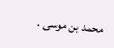محمد بن موسى .